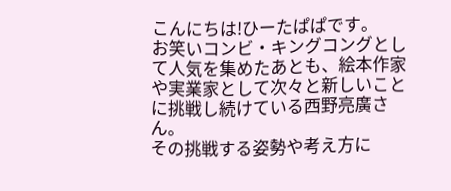こんにちは!ひーたぱぱです。
お笑いコンビ・キングコングとして人気を集めたあとも、絵本作家や実業家として次々と新しいことに挑戦し続けている西野亮廣さん。
その挑戦する姿勢や考え方に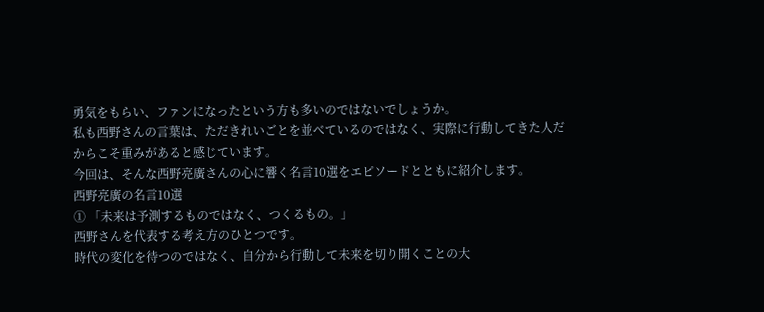勇気をもらい、ファンになったという方も多いのではないでしょうか。
私も西野さんの言葉は、ただきれいごとを並べているのではなく、実際に行動してきた人だからこそ重みがあると感じています。
今回は、そんな西野亮廣さんの心に響く名言10選をエピソードとともに紹介します。
西野亮廣の名言10選
① 「未来は予測するものではなく、つくるもの。」
西野さんを代表する考え方のひとつです。
時代の変化を待つのではなく、自分から行動して未来を切り開くことの大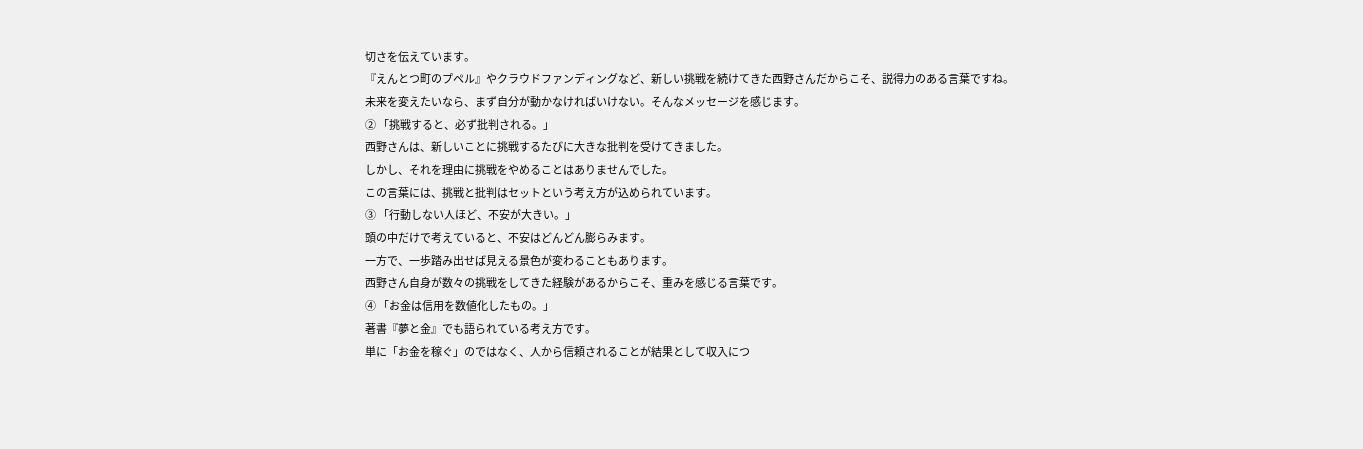切さを伝えています。
『えんとつ町のプペル』やクラウドファンディングなど、新しい挑戦を続けてきた西野さんだからこそ、説得力のある言葉ですね。
未来を変えたいなら、まず自分が動かなければいけない。そんなメッセージを感じます。
② 「挑戦すると、必ず批判される。」
西野さんは、新しいことに挑戦するたびに大きな批判を受けてきました。
しかし、それを理由に挑戦をやめることはありませんでした。
この言葉には、挑戦と批判はセットという考え方が込められています。
③ 「行動しない人ほど、不安が大きい。」
頭の中だけで考えていると、不安はどんどん膨らみます。
一方で、一歩踏み出せば見える景色が変わることもあります。
西野さん自身が数々の挑戦をしてきた経験があるからこそ、重みを感じる言葉です。
④ 「お金は信用を数値化したもの。」
著書『夢と金』でも語られている考え方です。
単に「お金を稼ぐ」のではなく、人から信頼されることが結果として収入につ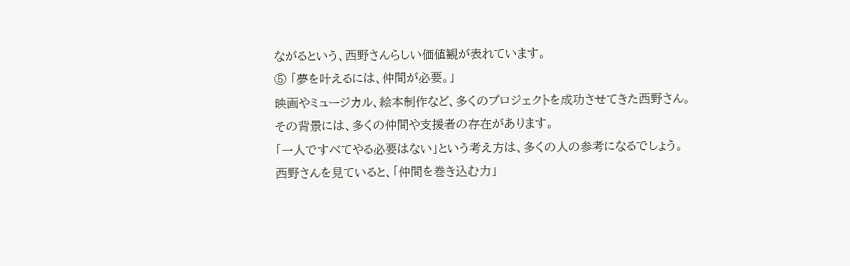ながるという、西野さんらしい価値観が表れています。
⑤ 「夢を叶えるには、仲間が必要。」
映画やミュージカル、絵本制作など、多くのプロジェクトを成功させてきた西野さん。
その背景には、多くの仲間や支援者の存在があります。
「一人ですべてやる必要はない」という考え方は、多くの人の参考になるでしょう。
西野さんを見ていると、「仲間を巻き込む力」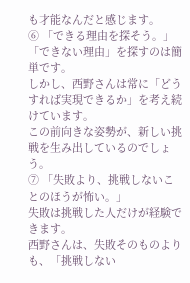も才能なんだと感じます。
⑥ 「できる理由を探そう。」
「できない理由」を探すのは簡単です。
しかし、西野さんは常に「どうすれば実現できるか」を考え続けています。
この前向きな姿勢が、新しい挑戦を生み出しているのでしょう。
⑦ 「失敗より、挑戦しないことのほうが怖い。」
失敗は挑戦した人だけが経験できます。
西野さんは、失敗そのものよりも、「挑戦しない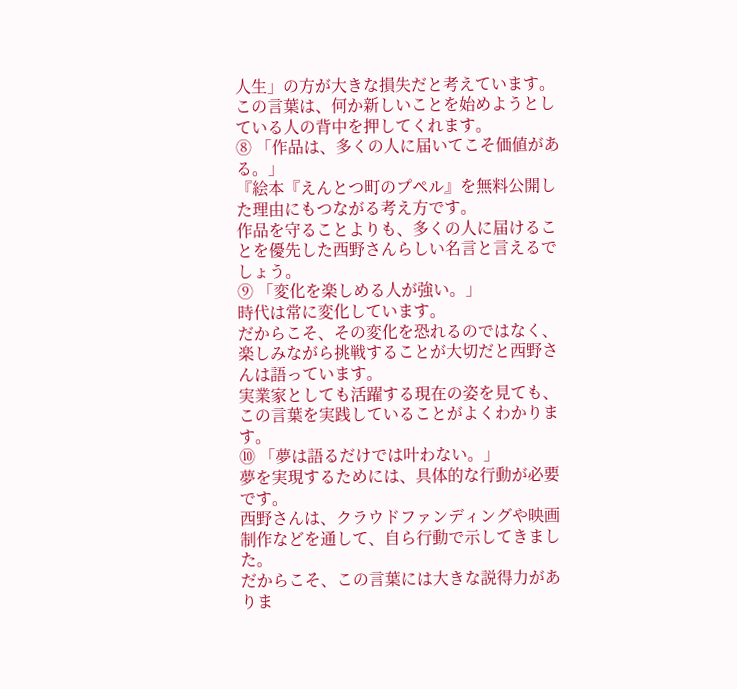人生」の方が大きな損失だと考えています。
この言葉は、何か新しいことを始めようとしている人の背中を押してくれます。
⑧ 「作品は、多くの人に届いてこそ価値がある。」
『絵本『えんとつ町のプペル』を無料公開した理由にもつながる考え方です。
作品を守ることよりも、多くの人に届けることを優先した西野さんらしい名言と言えるでしょう。
⑨ 「変化を楽しめる人が強い。」
時代は常に変化しています。
だからこそ、その変化を恐れるのではなく、楽しみながら挑戦することが大切だと西野さんは語っています。
実業家としても活躍する現在の姿を見ても、この言葉を実践していることがよくわかります。
⑩ 「夢は語るだけでは叶わない。」
夢を実現するためには、具体的な行動が必要です。
西野さんは、クラウドファンディングや映画制作などを通して、自ら行動で示してきました。
だからこそ、この言葉には大きな説得力がありま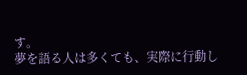す。
夢を語る人は多くても、実際に行動し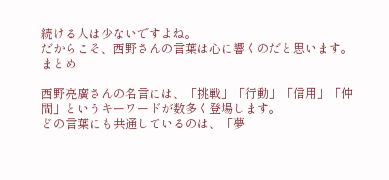続ける人は少ないですよね。
だからこそ、西野さんの言葉は心に響くのだと思います。
まとめ

西野亮廣さんの名言には、「挑戦」「行動」「信用」「仲間」というキーワードが数多く登場します。
どの言葉にも共通しているのは、「夢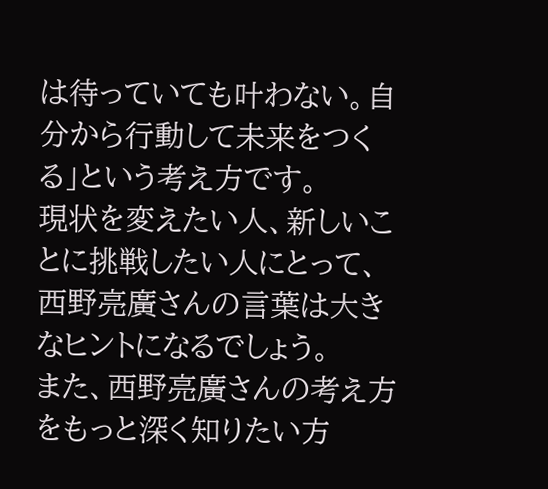は待っていても叶わない。自分から行動して未来をつくる」という考え方です。
現状を変えたい人、新しいことに挑戦したい人にとって、西野亮廣さんの言葉は大きなヒントになるでしょう。
また、西野亮廣さんの考え方をもっと深く知りたい方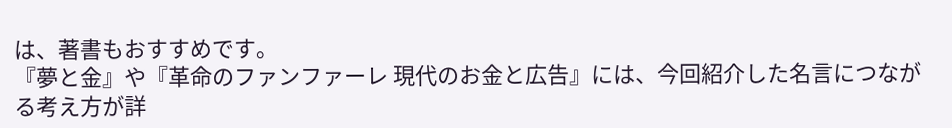は、著書もおすすめです。
『夢と金』や『革命のファンファーレ 現代のお金と広告』には、今回紹介した名言につながる考え方が詳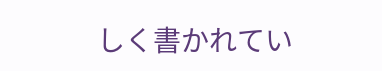しく書かれてい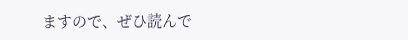ますので、ぜひ読んで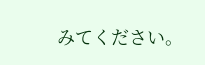みてください。